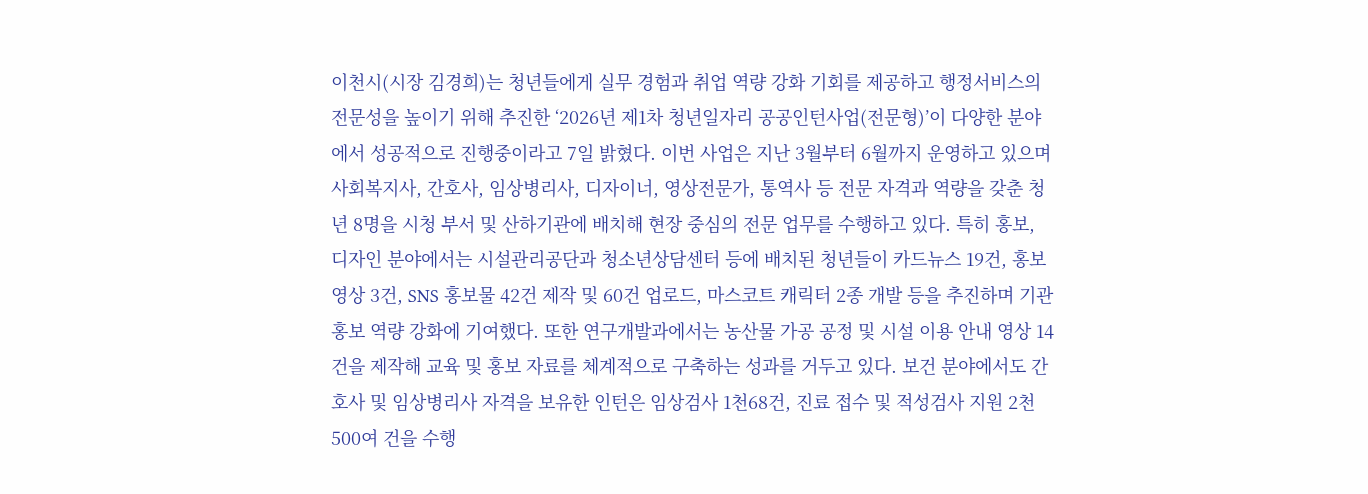이천시(시장 김경희)는 청년들에게 실무 경험과 취업 역량 강화 기회를 제공하고 행정서비스의 전문성을 높이기 위해 추진한 ‘2026년 제1차 청년일자리 공공인턴사업(전문형)’이 다양한 분야에서 성공적으로 진행중이라고 7일 밝혔다. 이번 사업은 지난 3월부터 6월까지 운영하고 있으며 사회복지사, 간호사, 임상병리사, 디자이너, 영상전문가, 통역사 등 전문 자격과 역량을 갖춘 청년 8명을 시청 부서 및 산하기관에 배치해 현장 중심의 전문 업무를 수행하고 있다. 특히 홍보, 디자인 분야에서는 시설관리공단과 청소년상담센터 등에 배치된 청년들이 카드뉴스 19건, 홍보영상 3건, SNS 홍보물 42건 제작 및 60건 업로드, 마스코트 캐릭터 2종 개발 등을 추진하며 기관 홍보 역량 강화에 기여했다. 또한 연구개발과에서는 농산물 가공 공정 및 시설 이용 안내 영상 14건을 제작해 교육 및 홍보 자료를 체계적으로 구축하는 성과를 거두고 있다. 보건 분야에서도 간호사 및 임상병리사 자격을 보유한 인턴은 임상검사 1천68건, 진료 접수 및 적성검사 지원 2천500여 건을 수행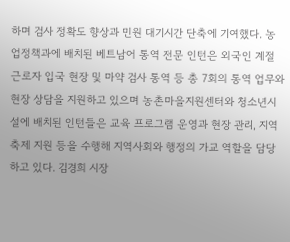하며 검사 정확도 향상과 민원 대기시간 단축에 기여했다. 농업정책과에 배치된 베트남어 통역 전문 인턴은 외국인 계절근로자 입국 현장 및 마약 검사 통역 등 총 7회의 통역 업무와 현장 상담을 지원하고 있으며 농촌마을지원센터와 청소년시설에 배치된 인턴들은 교육 프로그램 운영과 현장 관리, 지역 축제 지원 등을 수행해 지역사회와 행정의 가교 역할을 담당하고 있다. 김경희 시장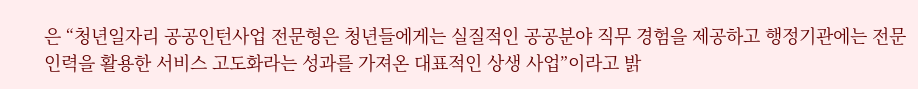은 “청년일자리 공공인턴사업 전문형은 청년들에게는 실질적인 공공분야 직무 경험을 제공하고 행정기관에는 전문 인력을 활용한 서비스 고도화라는 성과를 가져온 대표적인 상생 사업”이라고 밝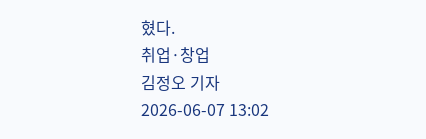혔다.
취업·창업
김정오 기자
2026-06-07 13:02